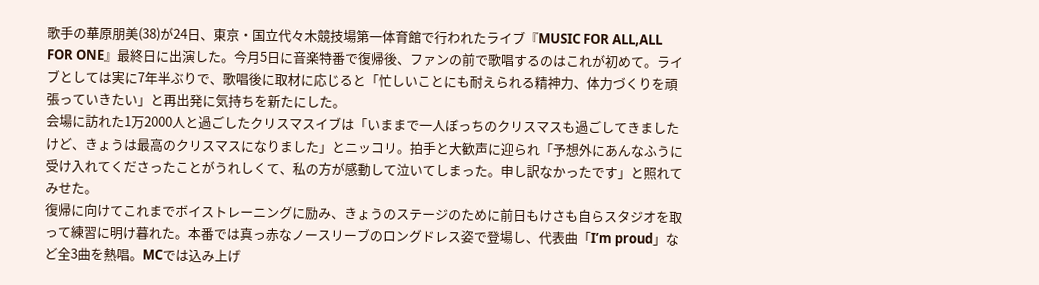歌手の華原朋美(38)が24日、東京・国立代々木競技場第一体育館で行われたライブ『MUSIC FOR ALL,ALL FOR ONE』最終日に出演した。今月5日に音楽特番で復帰後、ファンの前で歌唱するのはこれが初めて。ライブとしては実に7年半ぶりで、歌唱後に取材に応じると「忙しいことにも耐えられる精神力、体力づくりを頑張っていきたい」と再出発に気持ちを新たにした。
会場に訪れた1万2000人と過ごしたクリスマスイブは「いままで一人ぼっちのクリスマスも過ごしてきましたけど、きょうは最高のクリスマスになりました」とニッコリ。拍手と大歓声に迎られ「予想外にあんなふうに受け入れてくださったことがうれしくて、私の方が感動して泣いてしまった。申し訳なかったです」と照れてみせた。
復帰に向けてこれまでボイストレーニングに励み、きょうのステージのために前日もけさも自らスタジオを取って練習に明け暮れた。本番では真っ赤なノースリーブのロングドレス姿で登場し、代表曲「I’m proud」など全3曲を熱唱。MCでは込み上げ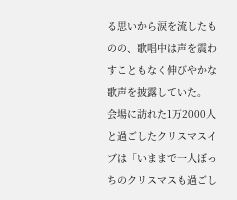る思いから涙を流したものの、歌唱中は声を震わすこともなく伸びやかな歌声を披露していた。
会場に訪れた1万2000人と過ごしたクリスマスイブは「いままで一人ぼっちのクリスマスも過ごし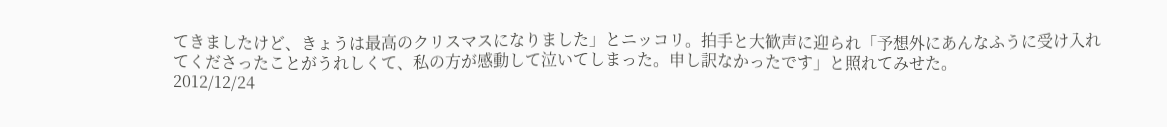てきましたけど、きょうは最高のクリスマスになりました」とニッコリ。拍手と大歓声に迎られ「予想外にあんなふうに受け入れてくださったことがうれしくて、私の方が感動して泣いてしまった。申し訳なかったです」と照れてみせた。
2012/12/24